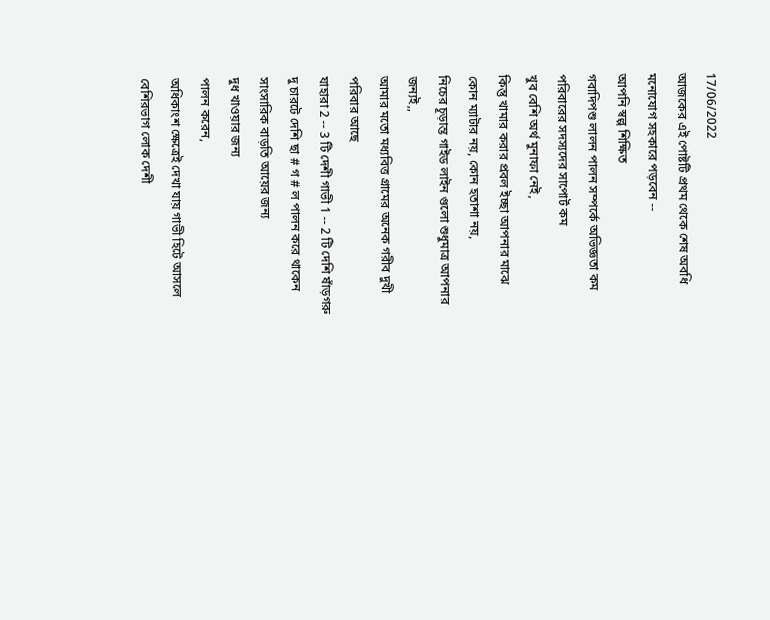17/06/2022
আজকের এই পোষ্টটি প্রথম থেকে শেষ অবধি মনোযোগ সহকারে পড়বেন --
আপনি স্বল্প শিক্ষিত
গবাদিপশু লালন পালন সম্পর্কে অভিজ্ঞতা কম
পরিবারের সদস্যদের সাপোর্ট কম
খুব বেশি অর্থ মুনাফা নেই,
কিন্তু খামার করার প্রবল ইচ্ছা আপনার মাঝে
কোন ম্যাটার নয়, কোন হতাশা নয়,
নিচের চূড়ান্ত গাইড লাইন গুলো শুধুমাত্র আপনার জন্যই,,
আমার মতো মধ্যবিত্ত গ্রামের অনেক গরীব দুখী পরিবার আছে
যাহারা 2 -- 3 টি দেশী গাভী 1 -- 2 টি দেশি ষাঁড়গরু
দু চারটে দেশি ছা # গ # ল পালন করে থাকেন
সাংসারিক বাড়তি আয়ের জন্য
দুধ খাওয়ার জন্য
পালন করেন,
অধিকাংশ ক্ষেত্রেই দেখা যায় গাভী হিটে আসলে বেশিরভাগ লোক দেশী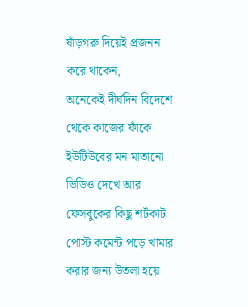ষাঁড়গরু দিয়েই প্রজনন করে থাকেন,
অনেকেই দীর্ঘদিন বিদেশে থেকে কাজের ফাঁকে ইউটিউবের মন মাতানো ভিডিও দেখে আর ফেসবুকের কিছু শর্টকাট পোস্ট কমেন্ট পড়ে খামার করার জন্য উতলা হয়ে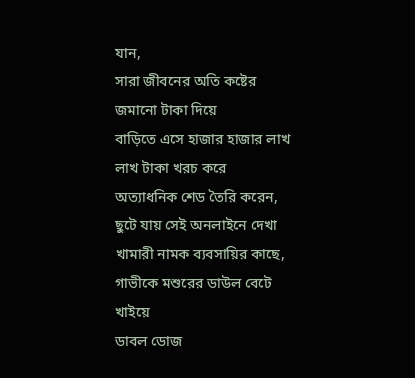যান,
সারা জীবনের অতি কষ্টের জমানো টাকা দিয়ে
বাড়িতে এসে হাজার হাজার লাখ লাখ টাকা খরচ করে অত্যাধনিক শেড তৈরি করেন,
ছুটে যায় সেই অনলাইনে দেখা খামারী নামক ব্যবসায়ির কাছে,
গাভীকে মশুরের ডাউল বেটে খাইয়ে
ডাবল ডোজ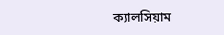ক্যালসিয়াম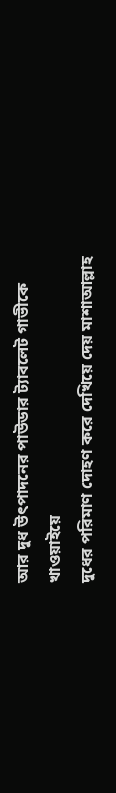আর দুধ উৎপাদনের পাউডার ট্যাবলেট গাভীকে খাওয়াইয়ে
দুধের পরিমাণ দোহণ করে দেখিয়ে দেয় মাশাআল্লাহ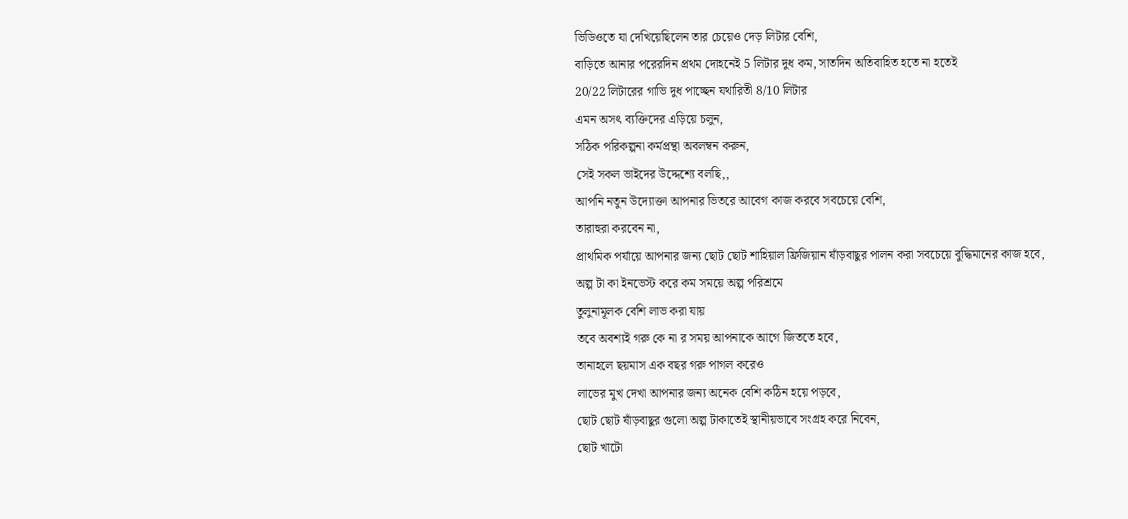ভিডিওতে যা দেখিয়েছিলেন তার চেয়েও দেড় লিটার বেশি,
বাড়িতে আনার পরেরদিন প্রথম দোহনেই 5 লিটার দুধ কম, সাতদিন অতিবাহিত হতে না হতেই
20/22 লিটারের গাভি দুধ পাচ্ছেন যথারিতী 8/10 লিটার
এমন অসৎ ব্যক্তিদের এড়িয়ে চলুন,
সঠিক পরিকল্পনা কর্মপ্রন্থা অবলম্বন করুন,
সেই সকল ভাইদের উদ্দেশ্যে বলছি,,
আপনি নতুন উদ্যোক্তা আপনার ভিতরে আবেগ কাজ করবে সবচেয়ে বেশি,
তারাহুরা করবেন না,
প্রাথমিক পর্যায়ে আপনার জন্য ছোট ছোট শাহিয়াল ফ্রিজিয়ান ষাঁড়বাছুর পালন করা সবচেয়ে বুদ্ধিমানের কাজ হবে,
অল্প টা কা ইনভেস্ট করে কম সময়ে অল্প পরিশ্রমে
তুলুনামূলক বেশি লাভ করা যায়
তবে অবশ্যই গরু কে না র সময় আপনাকে আগে জিততে হবে,
তানাহলে ছয়মাস এক বছর গরু পাগল করেও
লাভের মুখ দেখা আপনার জন্য অনেক বেশি কঠিন হয়ে পড়বে,
ছোট ছোট ষাঁড়বাছুর গুলো অল্প টাকাতেই স্থানীয়ভাবে সংগ্রহ করে নিবেন,
ছোট খাটো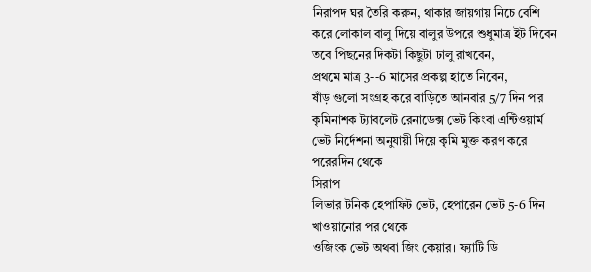নিরাপদ ঘর তৈরি করুন, থাকার জায়গায় নিচে বেশি করে লোকাল বালু দিয়ে বালুর উপরে শুধুমাত্র ইট দিবেন
তবে পিছনের দিকটা কিছুটা ঢালু রাখবেন,
প্রথমে মাত্র 3--6 মাসের প্রকল্প হাতে নিবেন,
ষাঁড় গুলো সংগ্রহ করে বাড়িতে আনবার 5/7 দিন পর
কৃমিনাশক ট্যাবলেট রেনাডেক্স ভেট কিংবা এন্টিওয়ার্ম ভেট নির্দেশনা অনুযায়ী দিয়ে কৃমি মুক্ত করণ করে পরেরদিন থেকে
সিরাপ
লিভার টনিক হেপাফিট ভেট, হেপারেন ভেট 5-6 দিন খাওয়ানোর পর থেকে
ওজিংক ভেট অথবা জিং কেয়ার। ফ্যাটি ডি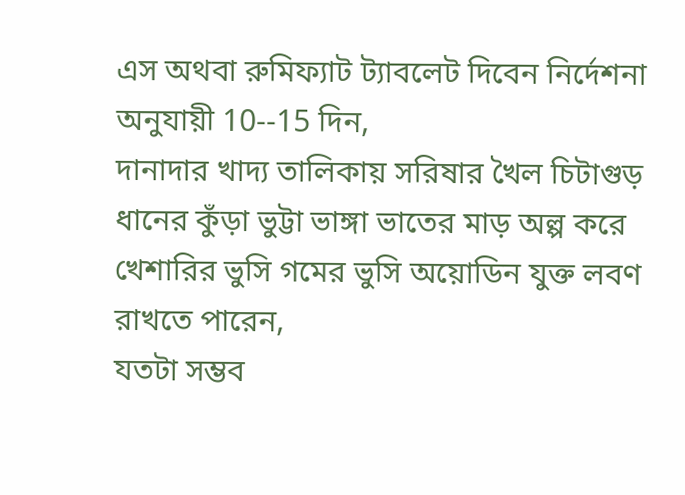এস অথবা রুমিফ্যাট ট্যাবলেট দিবেন নির্দেশনা অনুযায়ী 10--15 দিন,
দানাদার খাদ্য তালিকায় সরিষার খৈল চিটাগুড় ধানের কুঁড়া ভুট্টা ভাঙ্গা ভাতের মাড় অল্প করে খেশারির ভুসি গমের ভুসি অয়োডিন যুক্ত লবণ
রাখতে পারেন,
যতটা সম্ভব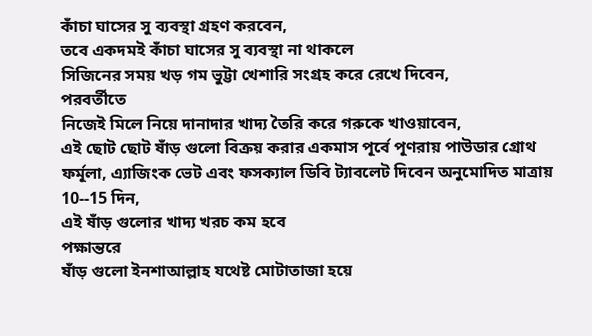কাঁচা ঘাসের সু ব্যবস্থা গ্রহণ করবেন,
তবে একদমই কাঁচা ঘাসের সু ব্যবস্থা না থাকলে
সিজিনের সময় খড় গম ভুট্টা খেশারি সংগ্রহ করে রেখে দিবেন,
পরবর্তীতে
নিজেই মিলে নিয়ে দানাদার খাদ্য তৈরি করে গরুকে খাওয়াবেন,
এই ছোট ছোট ষাঁড় গুলো বিক্রয় করার একমাস পূর্বে পূণরায় পাউডার গ্রোথ ফর্মূলা, এ্যাজিংক ভেট এবং ফসক্যাল ডিবি ট্যাবলেট দিবেন অনুমোদিত মাত্রায় 10--15 দিন,
এই ষাঁড় গুলোর খাদ্য খরচ কম হবে
পক্ষান্তরে
ষাঁড় গুলো ইনশাআল্লাহ যথেষ্ট মোটাতাজা হয়ে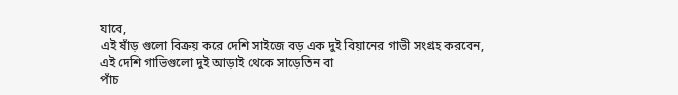যাবে,
এই ষাঁড় গুলো বিক্রয় করে দেশি সাইজে বড় এক দুই বিয়ানের গাভী সংগ্রহ করবেন,
এই দেশি গাভিগুলো দুই আড়াই থেকে সাড়েতিন বা
পাঁচ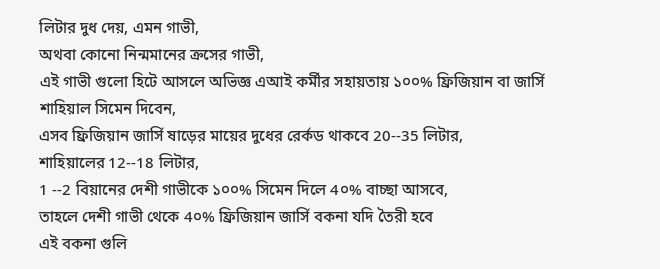লিটার দুধ দেয়, এমন গাভী,
অথবা কোনো নিন্মমানের ক্রসের গাভী,
এই গাভী গুলো হিটে আসলে অভিজ্ঞ এআই কর্মীর সহায়তায় ১০০% ফ্রিজিয়ান বা জার্সি শাহিয়াল সিমেন দিবেন,
এসব ফ্রিজিয়ান জার্সি ষাড়ের মায়ের দুধের রের্কড থাকবে 20--35 লিটার,
শাহিয়ালের 12--18 লিটার,
1 --2 বিয়ানের দেশী গাভীকে ১০০% সিমেন দিলে 4০% বাচ্ছা আসবে,
তাহলে দেশী গাভী থেকে 4০% ফ্রিজিয়ান জার্সি বকনা যদি তৈরী হবে
এই বকনা গুলি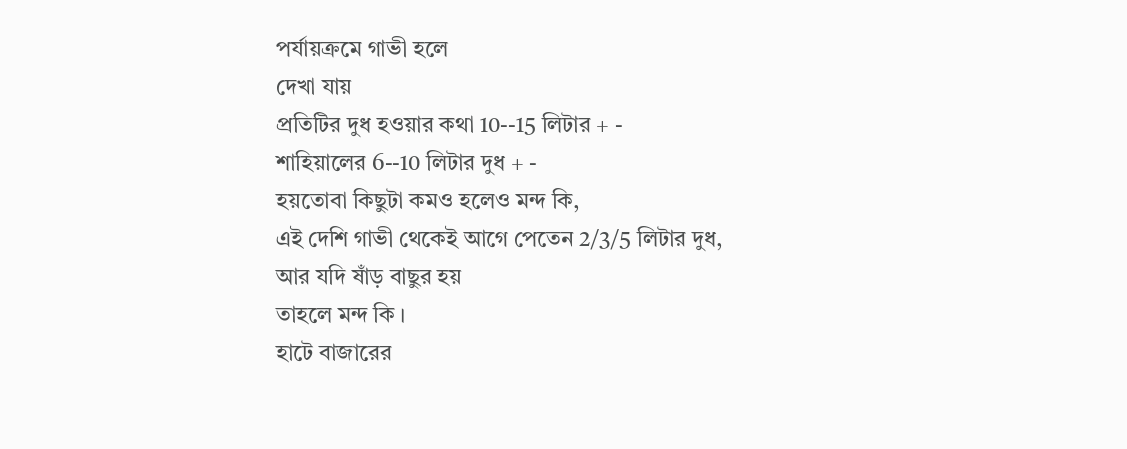পর্যায়ক্রমে গাভী হলে
দেখা যায়
প্রতিটির দুধ হওয়ার কথা 10--15 লিটার + -
শাহিয়ালের 6--10 লিটার দুধ + -
হয়তোবা কিছুটা কমও হলেও মন্দ কি,
এই দেশি গাভী থেকেই আগে পেতেন 2/3/5 লিটার দুধ,
আর যদি ষাঁড় বাছুর হয়
তাহলে মন্দ কি ।
হাটে বাজারের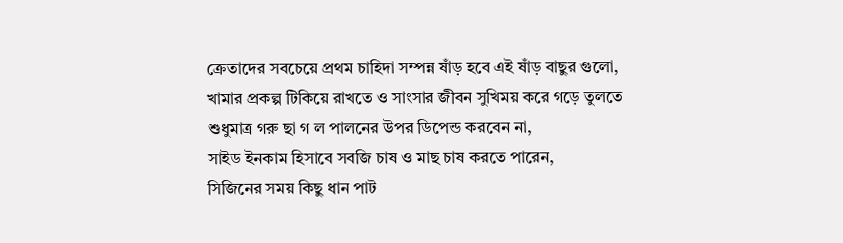ক্রেতাদের সবচেয়ে প্রথম চাহিদা সম্পন্ন ষাঁড় হবে এই ষাঁড় বাছুর গুলো,
খামার প্রকল্প টিকিয়ে রাখতে ও সাংসার জীবন সুখিময় করে গড়ে তুলতে
শুধুমাত্র গরু ছা গ ল পালনের উপর ডিপেন্ড করবেন না,
সাইড ইনকাম হিসাবে সবজি চাষ ও মাছ চাষ করতে পারেন,
সিজিনের সময় কিছু ধান পাট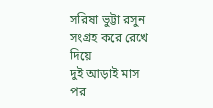সরিষা ভুট্টা রসুন সংগ্রহ করে রেখে দিয়ে
দুই আড়াই মাস পর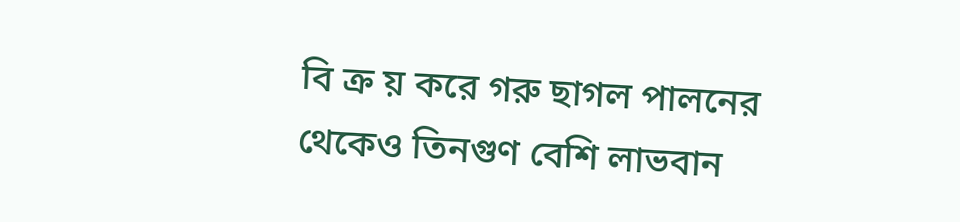বি ক্র য় করে গরু ছাগল পালনের থেকেও তিনগুণ বেশি লাভবান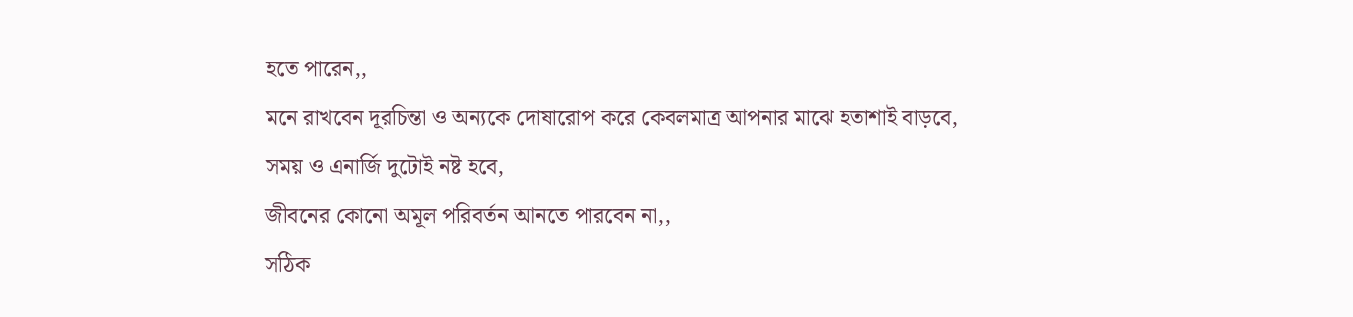হতে পারেন,,
মনে রাখবেন দূরচিন্তা ও অন্যকে দোষারোপ করে কেবলমাত্র আপনার মাঝে হতাশাই বাড়বে,
সময় ও এনার্জি দুটোই নষ্ট হবে,
জীবনের কোনো অমূল পরিবর্তন আনতে পারবেন না,,
সঠিক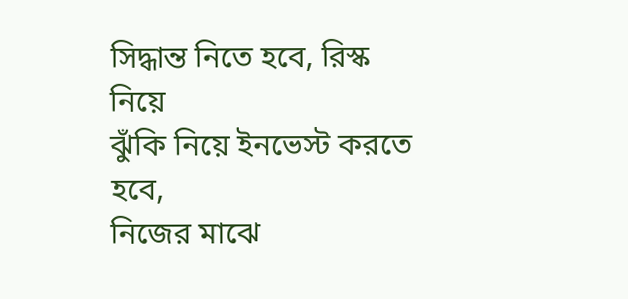সিদ্ধান্ত নিতে হবে, রিস্ক নিয়ে
ঝুঁকি নিয়ে ইনভেস্ট করতে হবে,
নিজের মাঝে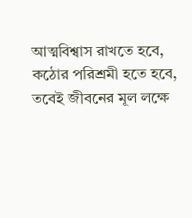আত্মবিশ্বাস রাখতে হবে,
কঠোর পরিশ্রমী হতে হবে,
তবেই জীবনের মূল লক্ষে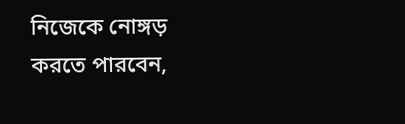নিজেকে নোঙ্গড় করতে পারবেন,